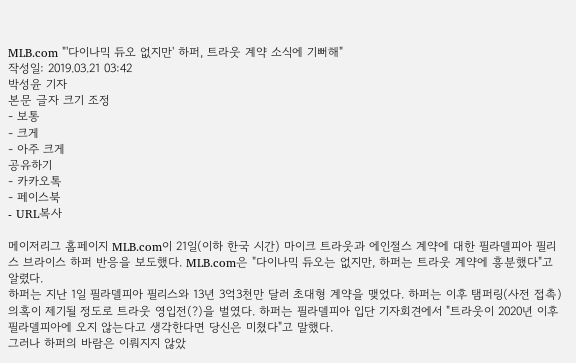MLB.com "'다이나믹 듀오 없지만' 하퍼, 트라웃 계약 소식에 기뻐해"
작성일: 2019.03.21 03:42
박성윤 기자
본문 글자 크기 조정
- 보통
- 크게
- 아주 크게
공유하기
- 카카오톡
- 페이스북
- URL복사

메이저리그 홈페이지 MLB.com이 21일(이하 한국 시간) 마이크 트라웃과 에인절스 계약에 대한 필라델피아 필리스 브라이스 하퍼 반응을 보도했다. MLB.com은 "다이나믹 듀오는 없지만, 하퍼는 트라웃 계약에 흥분했다"고 알렸다.
하퍼는 지난 1일 필라델피아 필리스와 13년 3억3천만 달러 초대형 계약을 맺었다. 하퍼는 이후 탬퍼링(사전 접촉) 의혹이 제기될 정도로 트라웃 영입전(?)을 벌였다. 하퍼는 필라델피아 입단 기자회견에서 "트라웃이 2020년 이후 필라델피아에 오지 않는다고 생각한다면 당신은 미쳤다"고 말했다.
그러나 하퍼의 바람은 이뤄지지 않았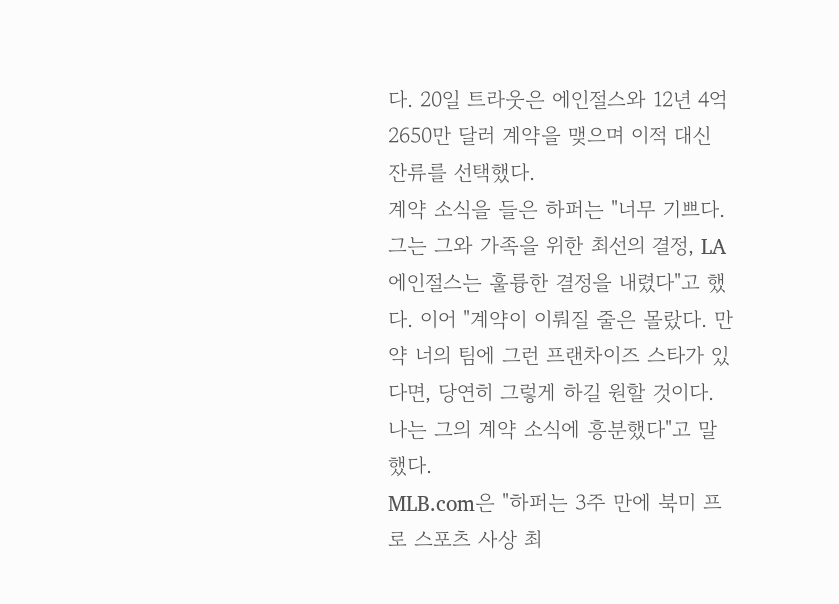다. 20일 트라웃은 에인절스와 12년 4억2650만 달러 계약을 맺으며 이적 대신 잔류를 선택했다.
계약 소식을 들은 하퍼는 "너무 기쁘다. 그는 그와 가족을 위한 최선의 결정, LA 에인절스는 훌륭한 결정을 내렸다"고 했다. 이어 "계약이 이뤄질 줄은 몰랐다. 만약 너의 팀에 그런 프랜차이즈 스타가 있다면, 당연히 그렇게 하길 원할 것이다. 나는 그의 계약 소식에 흥분했다"고 말했다.
MLB.com은 "하퍼는 3주 만에 북미 프로 스포츠 사상 최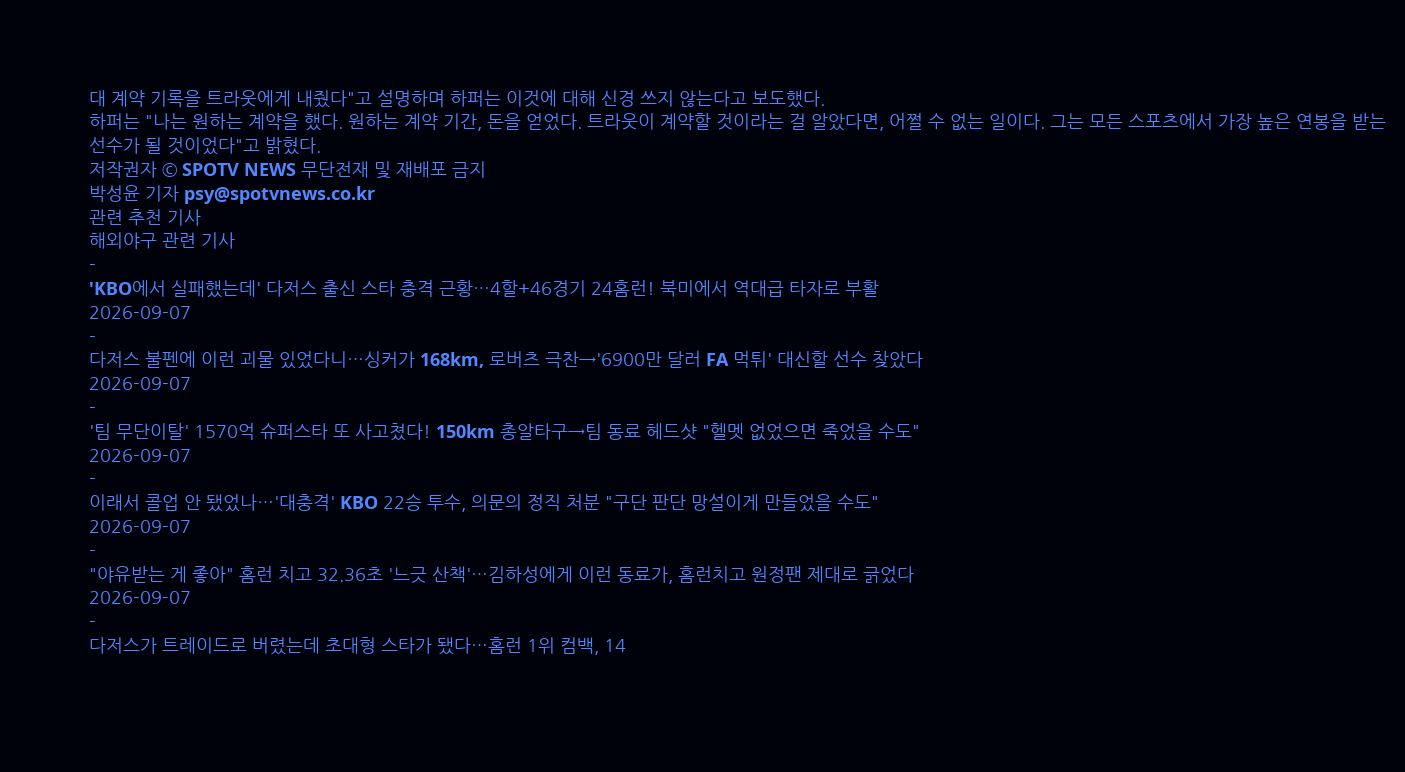대 계약 기록을 트라웃에게 내줬다"고 설명하며 하퍼는 이것에 대해 신경 쓰지 않는다고 보도했다.
하퍼는 "나는 원하는 계약을 했다. 원하는 계약 기간, 돈을 얻었다. 트라웃이 계약할 것이라는 걸 알았다면, 어쩔 수 없는 일이다. 그는 모든 스포츠에서 가장 높은 연봉을 받는 선수가 될 것이었다"고 밝혔다.
저작권자 © SPOTV NEWS 무단전재 및 재배포 금지
박성윤 기자 psy@spotvnews.co.kr
관련 추천 기사
해외야구 관련 기사
-
'KBO에서 실패했는데' 다저스 출신 스타 충격 근황…4할+46경기 24홈런! 북미에서 역대급 타자로 부활
2026-09-07
-
다저스 불펜에 이런 괴물 있었다니…싱커가 168km, 로버츠 극찬→'6900만 달러 FA 먹튀' 대신할 선수 찾았다
2026-09-07
-
'팀 무단이탈' 1570억 슈퍼스타 또 사고쳤다! 150km 총알타구→팀 동료 헤드샷 "헬멧 없었으면 죽었을 수도"
2026-09-07
-
이래서 콜업 안 됐었나…'대충격' KBO 22승 투수, 의문의 정직 처분 "구단 판단 망설이게 만들었을 수도"
2026-09-07
-
"야유받는 게 좋아" 홈런 치고 32.36초 '느긋 산책'…김하성에게 이런 동료가, 홈런치고 원정팬 제대로 긁었다
2026-09-07
-
다저스가 트레이드로 버렸는데 초대형 스타가 됐다…홈런 1위 컴백, 14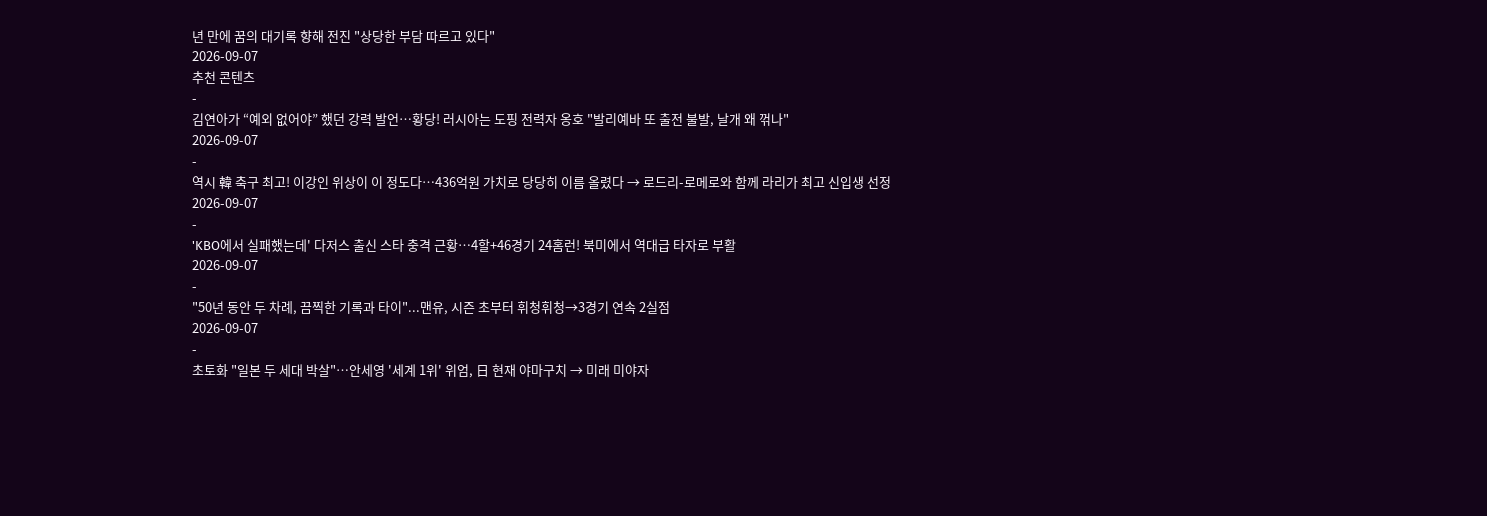년 만에 꿈의 대기록 향해 전진 "상당한 부담 따르고 있다"
2026-09-07
추천 콘텐츠
-
김연아가 “예외 없어야” 했던 강력 발언…황당! 러시아는 도핑 전력자 옹호 "발리예바 또 출전 불발, 날개 왜 꺾나"
2026-09-07
-
역시 韓 축구 최고! 이강인 위상이 이 정도다…436억원 가치로 당당히 이름 올렸다 → 로드리-로메로와 함께 라리가 최고 신입생 선정
2026-09-07
-
'KBO에서 실패했는데' 다저스 출신 스타 충격 근황…4할+46경기 24홈런! 북미에서 역대급 타자로 부활
2026-09-07
-
"50년 동안 두 차례, 끔찍한 기록과 타이"...맨유, 시즌 초부터 휘청휘청→3경기 연속 2실점
2026-09-07
-
초토화 "일본 두 세대 박살"…안세영 '세계 1위' 위엄, 日 현재 야마구치 → 미래 미야자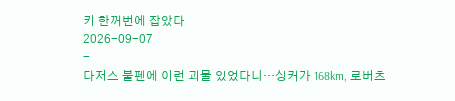키 한꺼번에 잡았다
2026-09-07
-
다저스 불펜에 이런 괴물 있었다니…싱커가 168km, 로버츠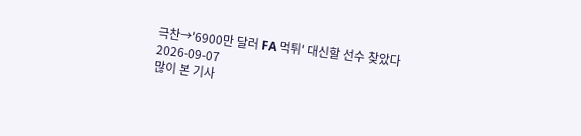극찬→'6900만 달러 FA 먹튀' 대신할 선수 찾았다
2026-09-07
많이 본 기사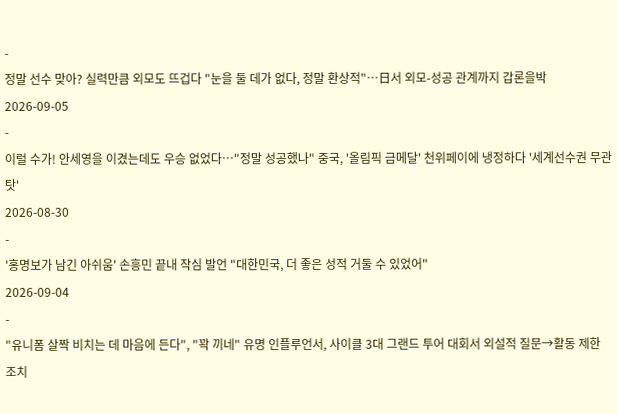-
정말 선수 맞아? 실력만큼 외모도 뜨겁다 "눈을 둘 데가 없다, 정말 환상적"…日서 외모-성공 관계까지 갑론을박
2026-09-05
-
이럴 수가! 안세영을 이겼는데도 우승 없었다…"정말 성공했나" 중국, '올림픽 금메달' 천위페이에 냉정하다 '세계선수권 무관 탓'
2026-08-30
-
'홍명보가 남긴 아쉬움' 손흥민 끝내 작심 발언 "대한민국, 더 좋은 성적 거둘 수 있었어"
2026-09-04
-
"유니폼 살짝 비치는 데 마음에 든다", "꽉 끼네" 유명 인플루언서, 사이클 3대 그랜드 투어 대회서 외설적 질문→활동 제한 조치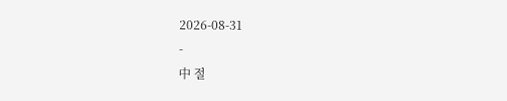2026-08-31
-
中 절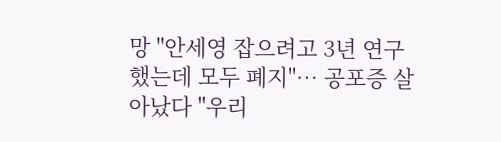망 "안세영 잡으려고 3년 연구했는데 모두 폐지"… 공포증 살아났다 "우리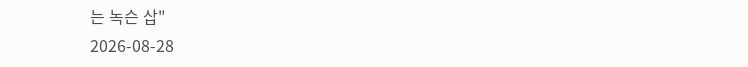는 녹슨 삽"
2026-08-28